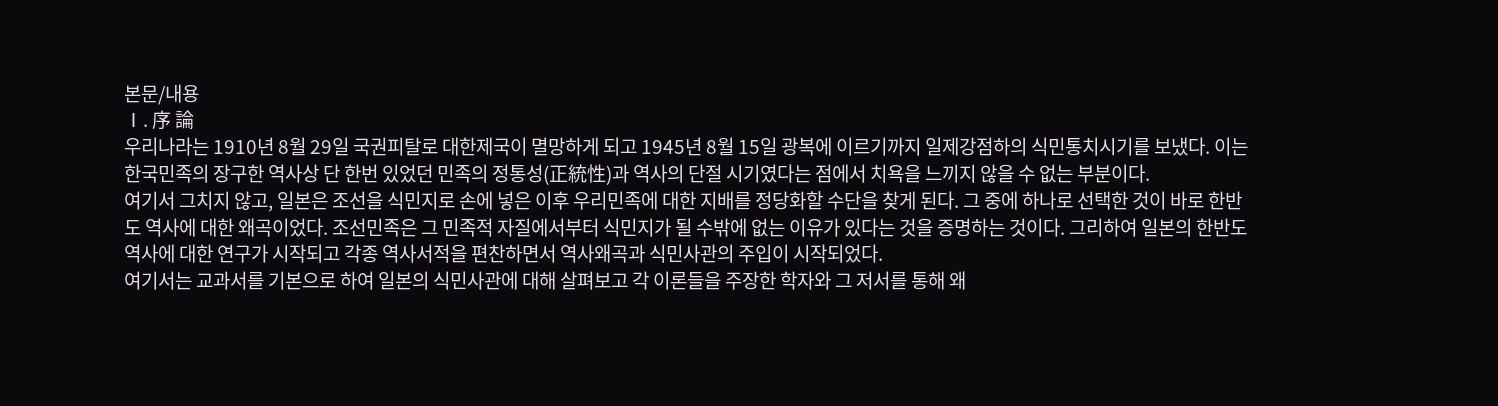본문/내용
Ⅰ. 序 論
우리나라는 1910년 8월 29일 국권피탈로 대한제국이 멸망하게 되고 1945년 8월 15일 광복에 이르기까지 일제강점하의 식민통치시기를 보냈다. 이는 한국민족의 장구한 역사상 단 한번 있었던 민족의 정통성(正統性)과 역사의 단절 시기였다는 점에서 치욕을 느끼지 않을 수 없는 부분이다.
여기서 그치지 않고, 일본은 조선을 식민지로 손에 넣은 이후 우리민족에 대한 지배를 정당화할 수단을 찾게 된다. 그 중에 하나로 선택한 것이 바로 한반도 역사에 대한 왜곡이었다. 조선민족은 그 민족적 자질에서부터 식민지가 될 수밖에 없는 이유가 있다는 것을 증명하는 것이다. 그리하여 일본의 한반도 역사에 대한 연구가 시작되고 각종 역사서적을 편찬하면서 역사왜곡과 식민사관의 주입이 시작되었다.
여기서는 교과서를 기본으로 하여 일본의 식민사관에 대해 살펴보고 각 이론들을 주장한 학자와 그 저서를 통해 왜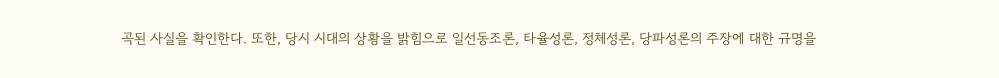곡된 사실을 확인한다. 또한, 당시 시대의 상황을 밝힘으로 일선동조론, 타율성론, 정체성론, 당파성론의 주장에 대한 규명을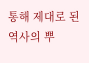통해 제대로 된 역사의 뿌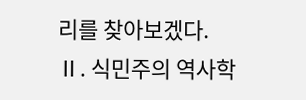리를 찾아보겠다.
Ⅱ. 식민주의 역사학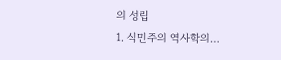의 성립
1. 식민주의 역사학의…